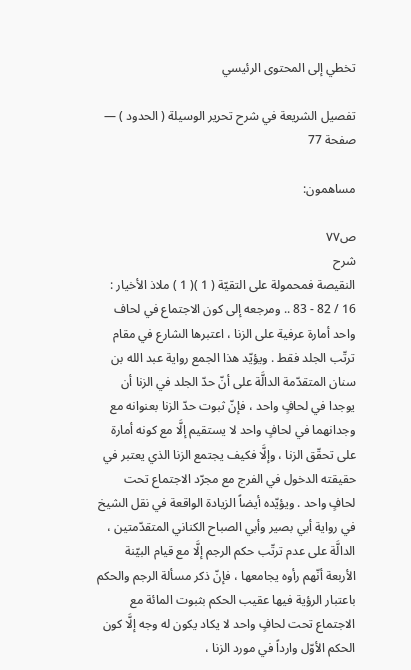تخطي إلى المحتوى الرئيسي

تفصيل الشريعة في شرح تحرير الوسيلة ( الحدود ) — صفحة 77

مساهمون:

ص٧٧
شرح
النقيصة فمحمولة على التقيّة ( 1 )( 1 ) ملاذ الأخيار : 16 / 82 - 83 .. ومرجعه إلى كون الاجتماع في لحاف واحد أمارة عرفية على الزنا ، اعتبرها الشارع في مقام ترتّب الجلد فقط . ويؤيّد هذا الجمع رواية عبد الله بن سنان المتقدّمة الدالَّة على أنّ حدّ الجلد في الزنا أن يوجدا في لحافٍ واحد ، فإنّ ثبوت حدّ الزنا بعنوانه مع وجدانهما في لحافٍ واحد لا يستقيم إلَّا مع كونه أمارة على تحقّق الزنا ، وإلَّا فكيف يجتمع الزنا الذي يعتبر في حقيقته الدخول في الفرج مع مجرّد الاجتماع تحت لحافٍ واحد . ويؤيّده أيضاً الزيادة الواقعة في نقل الشيخ في رواية أبي بصير وأبي الصباح الكناني المتقدّمتين ، الدالَّة على عدم ترتّب حكم الرجم إلَّا مع قيام البيّنة الأربعة أنّهم رأوه يجامعها ، فإنّ ذكر مسألة الرجم والحكم باعتبار الرؤية فيها عقيب الحكم بثبوت المائة مع الاجتماع تحت لحافٍ واحد لا يكاد يكون له وجه إلَّا كون الحكم الأوّل وارداً في مورد الزنا ،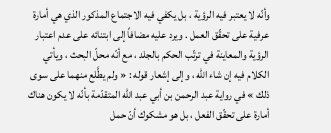وأنّه لا يعتبر فيه الرؤية ، بل يكفي فيه الاجتماع المذكور الذي هي أمارة عرفية على تحقّق العمل . ويرد عليه مضافاً إلى ابتنائه على عدم اعتبار الرؤية والمعاينة في ترتّب الحكم بالجلد ، مع أنّه محلّ البحث ، ويأتي الكلام فيه إن شاء الله ، وإلى إشعار قوله : « ولم يطَّلع منهما على سوى ذلك » في رواية عبد الرحمن بن أبي عبد الله المتقدّمة بأنّه لا يكون هناك أمارة على تحقّق الفعل ، بل هو مشكوك أنّ حمل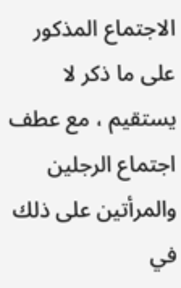الاجتماع المذكور على ما ذكر لا يستقيم ، مع عطف اجتماع الرجلين والمرأتين على ذلك في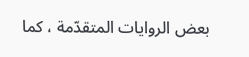بعض الروايات المتقدّمة ، كما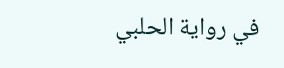في رواية الحلبي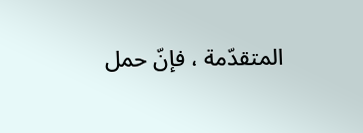المتقدّمة ، فإنّ حمل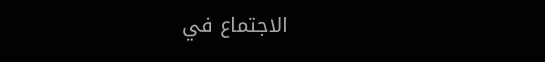الاجتماع في